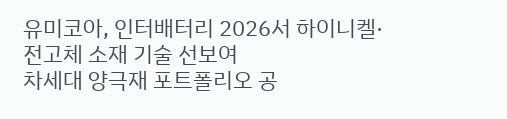유미코아, 인터배터리 2026서 하이니켈·전고체 소재 기술 선보여
차세대 양극재 포트폴리오 공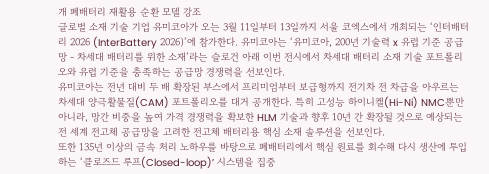개 폐배터리 재활용 순환 모델 강조
글로벌 소재 기술 기업 유미코아가 오는 3월 11일부터 13일까지 서울 코엑스에서 개최되는 ‘인터배터리 2026 (InterBattery 2026)’에 참가한다. 유미코아는 ‘유미코아, 200년 기술력 x 유럽 기준 공급망 - 차세대 배터리를 위한 소재’라는 슬로건 아래 이번 전시에서 차세대 배터리 소재 기술 포트폴리오와 유럽 기준을 충족하는 공급망 경쟁력을 선보인다.
유미코아는 전년 대비 두 배 확장된 부스에서 프리미엄부터 보급형까지 전기차 전 차급을 아우르는 차세대 양극활물질(CAM) 포트폴리오를 대거 공개한다. 특히 고성능 하이니켈(Hi-Ni) NMC뿐만 아니라, 망간 비중을 높여 가격 경쟁력을 확보한 HLM 기술과 향후 10년 간 확장될 것으로 예상되는 전 세계 전고체 공급망을 고려한 전고체 배터리용 핵심 소재 솔루션을 선보인다.
또한 135년 이상의 금속 처리 노하우를 바탕으로 폐배터리에서 핵심 원료를 회수해 다시 생산에 투입하는 ‘클로즈드 루프(Closed-loop)’ 시스템을 집중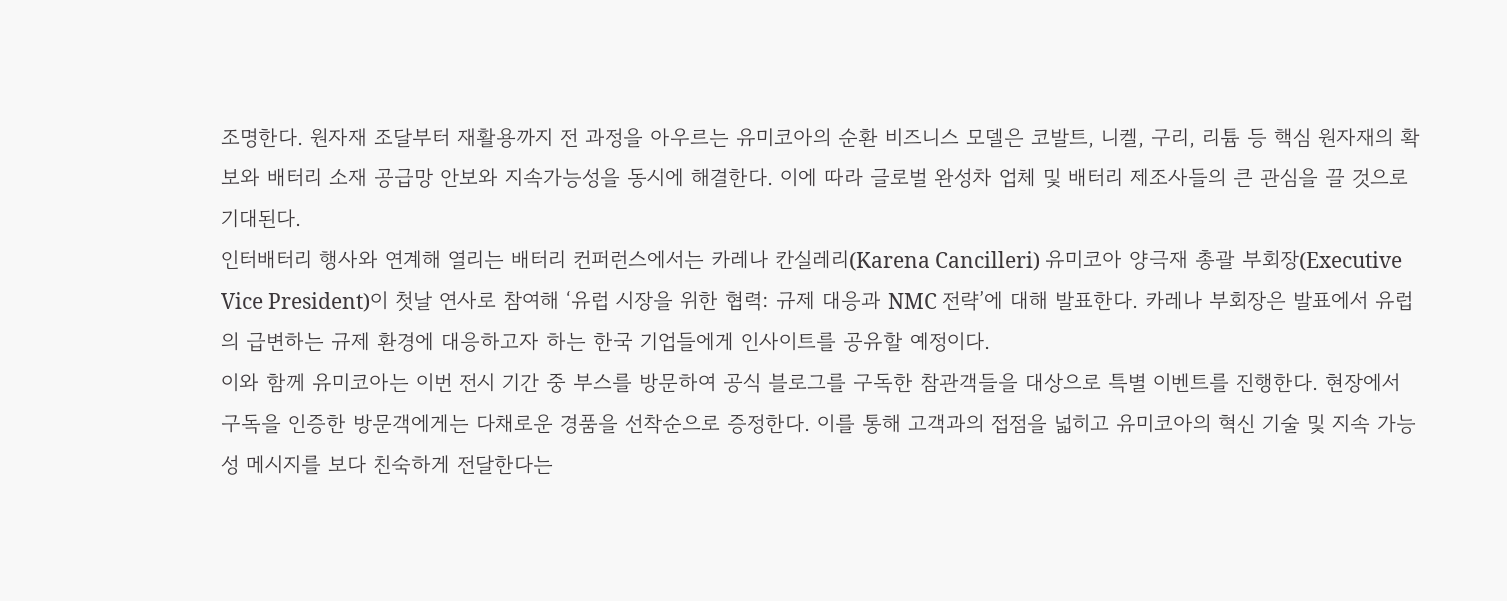조명한다. 원자재 조달부터 재활용까지 전 과정을 아우르는 유미코아의 순환 비즈니스 모델은 코발트, 니켈, 구리, 리튬 등 핵심 원자재의 확보와 배터리 소재 공급망 안보와 지속가능성을 동시에 해결한다. 이에 따라 글로벌 완성차 업체 및 배터리 제조사들의 큰 관심을 끌 것으로 기대된다.
인터배터리 행사와 연계해 열리는 배터리 컨퍼런스에서는 카레나 칸실레리(Karena Cancilleri) 유미코아 양극재 총괄 부회장(Executive Vice President)이 첫날 연사로 참여해 ‘유럽 시장을 위한 협력: 규제 대응과 NMC 전략’에 대해 발표한다. 카레나 부회장은 발표에서 유럽의 급변하는 규제 환경에 대응하고자 하는 한국 기업들에게 인사이트를 공유할 예정이다.
이와 함께 유미코아는 이번 전시 기간 중 부스를 방문하여 공식 블로그를 구독한 참관객들을 대상으로 특별 이벤트를 진행한다. 현장에서 구독을 인증한 방문객에게는 다채로운 경품을 선착순으로 증정한다. 이를 통해 고객과의 접점을 넓히고 유미코아의 혁신 기술 및 지속 가능성 메시지를 보다 친숙하게 전달한다는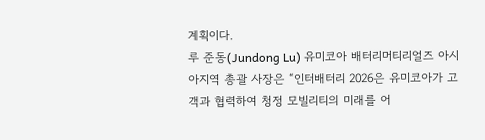계획이다.
루 준동(Jundong Lu) 유미코아 배터리머티리얼즈 아시아지역 총괄 사장은 “인터배터리 2026은 유미코아가 고객과 협력하여 청정 모빌리티의 미래를 어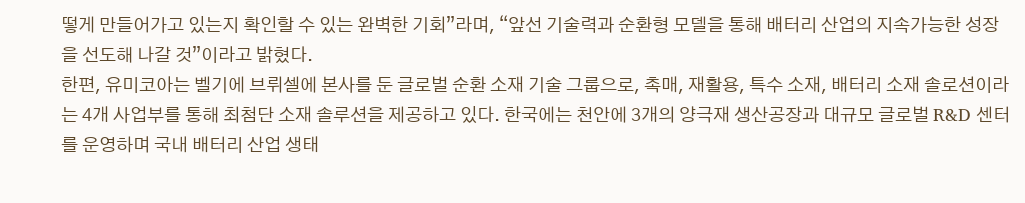떻게 만들어가고 있는지 확인할 수 있는 완벽한 기회”라며, “앞선 기술력과 순환형 모델을 통해 배터리 산업의 지속가능한 성장을 선도해 나갈 것”이라고 밝혔다.
한편, 유미코아는 벨기에 브뤼셀에 본사를 둔 글로벌 순환 소재 기술 그룹으로, 촉매, 재활용, 특수 소재, 배터리 소재 솔로션이라는 4개 사업부를 통해 최첨단 소재 솔루션을 제공하고 있다. 한국에는 천안에 3개의 양극재 생산공장과 대규모 글로벌 R&D 센터를 운영하며 국내 배터리 산업 생태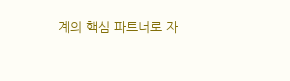계의 핵심 파트너로 자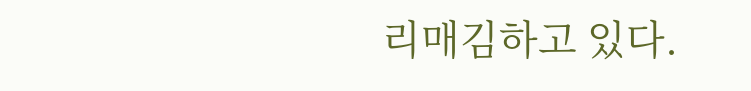리매김하고 있다.